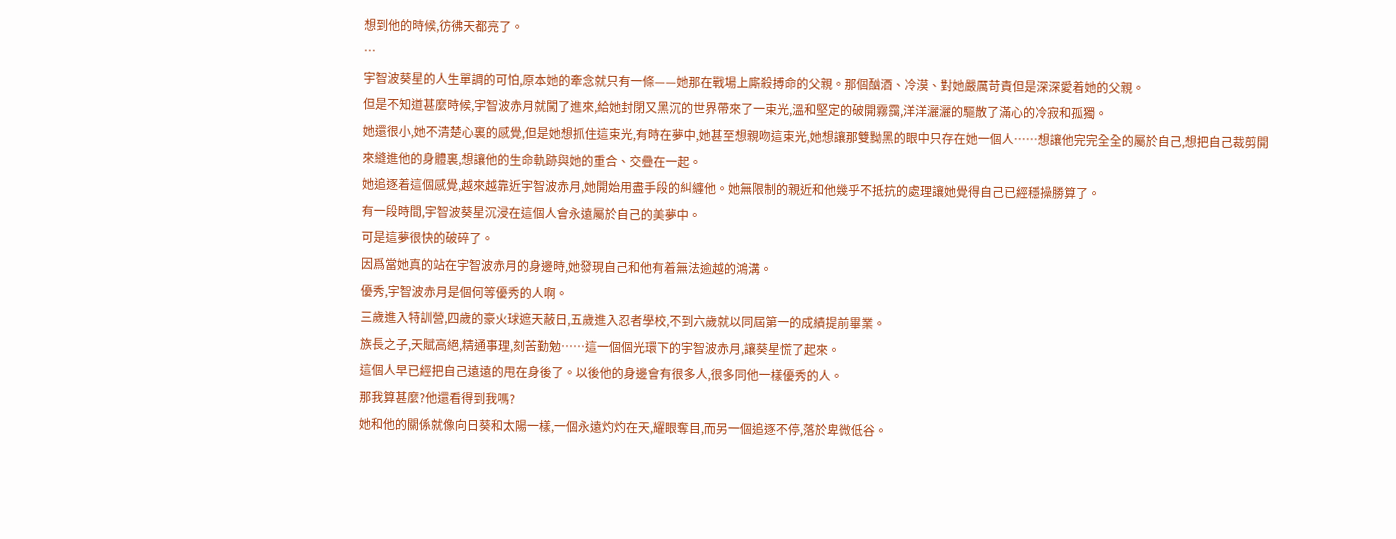想到他的時候,彷彿天都亮了。
…
宇智波葵星的人生單調的可怕,原本她的牽念就只有一條——她那在戰場上廝殺搏命的父親。那個酗酒、冷漠、對她嚴厲苛責但是深深愛着她的父親。
但是不知道甚麼時候,宇智波赤月就闖了進來,給她封閉又黑沉的世界帶來了一束光,溫和堅定的破開霧靄,洋洋灑灑的驅散了滿心的冷寂和孤獨。
她還很小,她不清楚心裏的感覺,但是她想抓住這束光,有時在夢中,她甚至想親吻這束光,她想讓那雙黝黑的眼中只存在她一個人……想讓他完完全全的屬於自己,想把自己裁剪開來縫進他的身體裏,想讓他的生命軌跡與她的重合、交疊在一起。
她追逐着這個感覺,越來越靠近宇智波赤月,她開始用盡手段的糾纏他。她無限制的親近和他幾乎不抵抗的處理讓她覺得自己已經穩操勝算了。
有一段時間,宇智波葵星沉浸在這個人會永遠屬於自己的美夢中。
可是這夢很快的破碎了。
因爲當她真的站在宇智波赤月的身邊時,她發現自己和他有着無法逾越的鴻溝。
優秀,宇智波赤月是個何等優秀的人啊。
三歲進入特訓營,四歲的豪火球遮天蔽日,五歲進入忍者學校,不到六歲就以同屆第一的成績提前畢業。
族長之子,天賦高絕,精通事理,刻苦勤勉……這一個個光環下的宇智波赤月,讓葵星慌了起來。
這個人早已經把自己遠遠的甩在身後了。以後他的身邊會有很多人,很多同他一樣優秀的人。
那我算甚麼?他還看得到我嗎?
她和他的關係就像向日葵和太陽一樣,一個永遠灼灼在天,耀眼奪目,而另一個追逐不停,落於卑微低谷。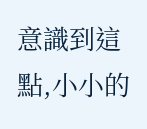意識到這點,小小的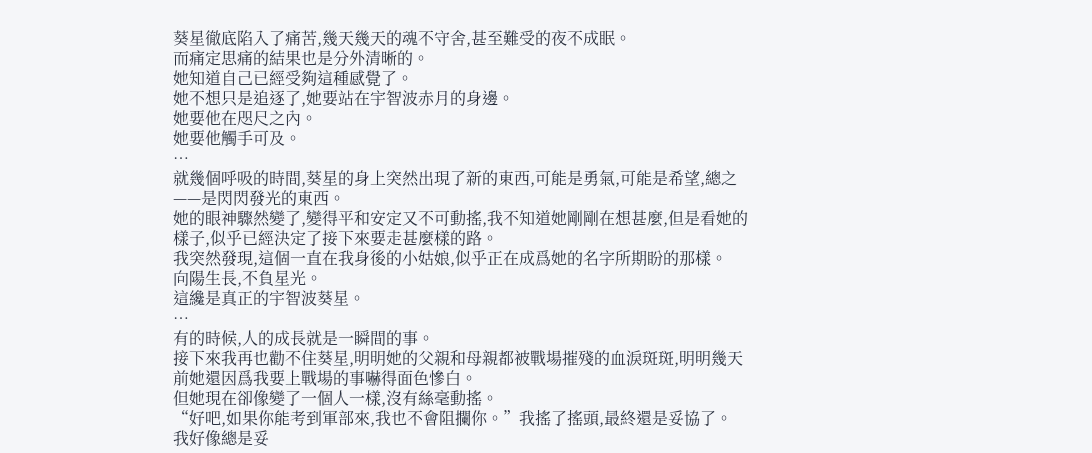葵星徹底陷入了痛苦,幾天幾天的魂不守舍,甚至難受的夜不成眠。
而痛定思痛的結果也是分外清晰的。
她知道自己已經受夠這種感覺了。
她不想只是追逐了,她要站在宇智波赤月的身邊。
她要他在咫尺之內。
她要他觸手可及。
…
就幾個呼吸的時間,葵星的身上突然出現了新的東西,可能是勇氣,可能是希望,總之——是閃閃發光的東西。
她的眼神驟然變了,變得平和安定又不可動搖,我不知道她剛剛在想甚麼,但是看她的樣子,似乎已經決定了接下來要走甚麼樣的路。
我突然發現,這個一直在我身後的小姑娘,似乎正在成爲她的名字所期盼的那樣。
向陽生長,不負星光。
這纔是真正的宇智波葵星。
…
有的時候,人的成長就是一瞬間的事。
接下來我再也勸不住葵星,明明她的父親和母親都被戰場摧殘的血淚斑斑,明明幾天前她還因爲我要上戰場的事嚇得面色慘白。
但她現在卻像變了一個人一樣,沒有絲毫動搖。
“好吧,如果你能考到軍部來,我也不會阻攔你。”我搖了搖頭,最終還是妥協了。
我好像總是妥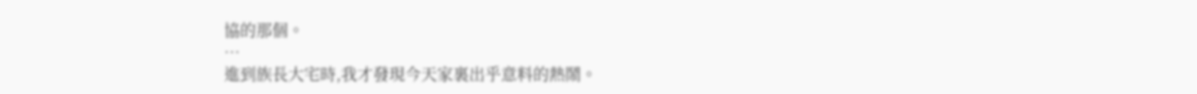協的那個。
…
進到族長大宅時,我才發現今天家裏出乎意料的熱鬧。